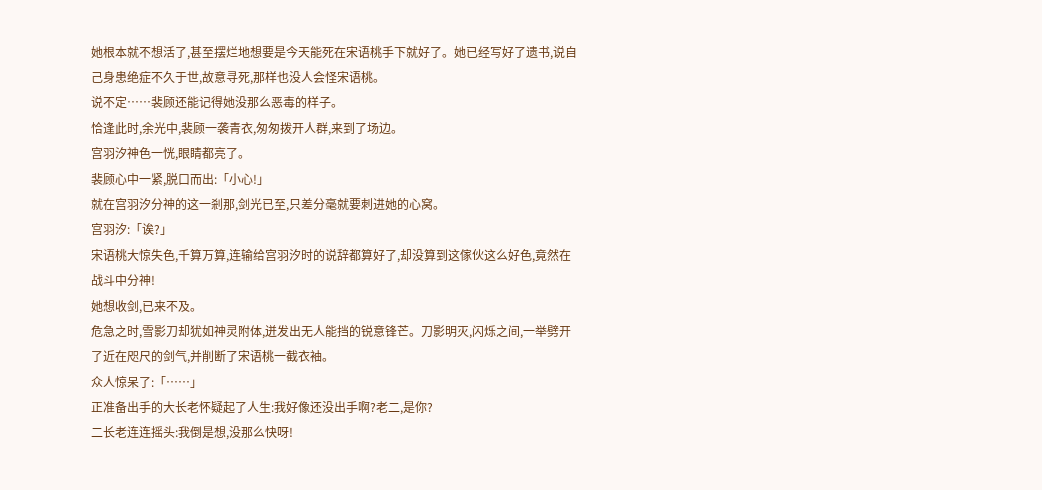她根本就不想活了,甚至摆烂地想要是今天能死在宋语桃手下就好了。她已经写好了遗书,说自己身患绝症不久于世,故意寻死,那样也没人会怪宋语桃。
说不定……裴顾还能记得她没那么恶毒的样子。
恰逢此时,余光中,裴顾一袭青衣,匆匆拨开人群,来到了场边。
宫羽汐神色一恍,眼睛都亮了。
裴顾心中一紧,脱口而出:「小心!」
就在宫羽汐分神的这一剎那,剑光已至,只差分毫就要刺进她的心窝。
宫羽汐:「诶?」
宋语桃大惊失色,千算万算,连输给宫羽汐时的说辞都算好了,却没算到这傢伙这么好色,竟然在战斗中分神!
她想收剑,已来不及。
危急之时,雪影刀却犹如神灵附体,迸发出无人能挡的锐意锋芒。刀影明灭,闪烁之间,一举劈开了近在咫尺的剑气,并削断了宋语桃一截衣袖。
众人惊呆了:「……」
正准备出手的大长老怀疑起了人生:我好像还没出手啊?老二,是你?
二长老连连摇头:我倒是想,没那么快呀!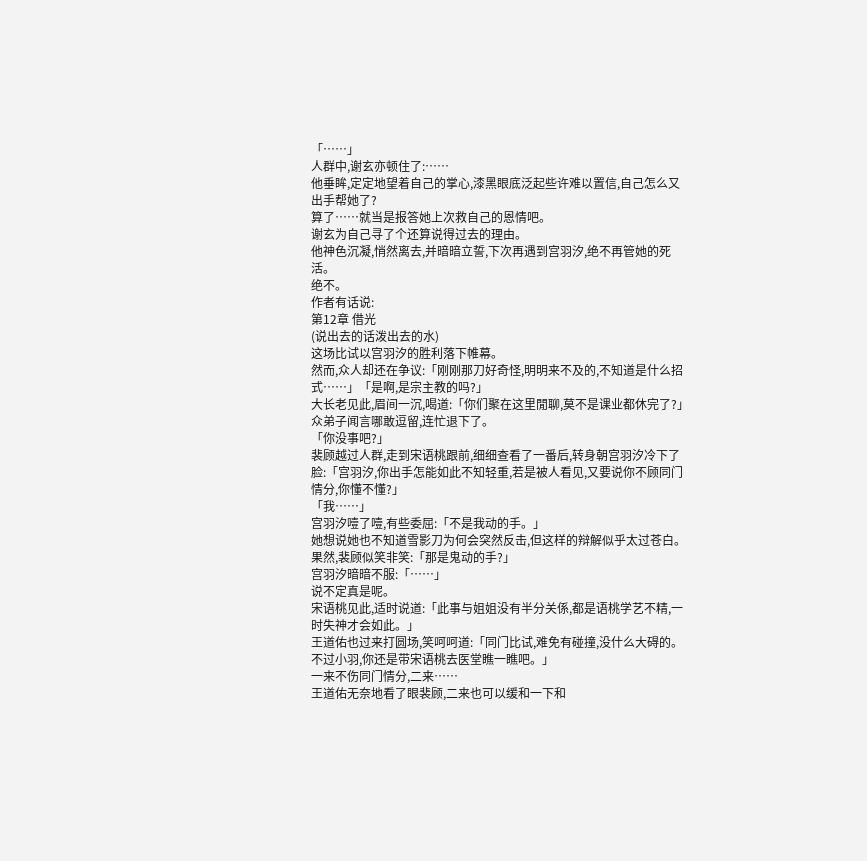「……」
人群中,谢玄亦顿住了:……
他垂眸,定定地望着自己的掌心,漆黑眼底泛起些许难以置信,自己怎么又出手帮她了?
算了……就当是报答她上次救自己的恩情吧。
谢玄为自己寻了个还算说得过去的理由。
他神色沉凝,悄然离去,并暗暗立誓,下次再遇到宫羽汐,绝不再管她的死活。
绝不。
作者有话说:
第12章 借光
(说出去的话泼出去的水)
这场比试以宫羽汐的胜利落下帷幕。
然而,众人却还在争议:「刚刚那刀好奇怪,明明来不及的,不知道是什么招式……」「是啊,是宗主教的吗?」
大长老见此,眉间一沉,喝道:「你们聚在这里閒聊,莫不是课业都休完了?」
众弟子闻言哪敢逗留,连忙退下了。
「你没事吧?」
裴顾越过人群,走到宋语桃跟前,细细查看了一番后,转身朝宫羽汐冷下了脸:「宫羽汐,你出手怎能如此不知轻重,若是被人看见,又要说你不顾同门情分,你懂不懂?」
「我……」
宫羽汐噎了噎,有些委屈:「不是我动的手。」
她想说她也不知道雪影刀为何会突然反击,但这样的辩解似乎太过苍白。
果然,裴顾似笑非笑:「那是鬼动的手?」
宫羽汐暗暗不服:「……」
说不定真是呢。
宋语桃见此,适时说道:「此事与姐姐没有半分关係,都是语桃学艺不精,一时失神才会如此。」
王道佑也过来打圆场,笑呵呵道:「同门比试,难免有碰撞,没什么大碍的。不过小羽,你还是带宋语桃去医堂瞧一瞧吧。」
一来不伤同门情分,二来……
王道佑无奈地看了眼裴顾,二来也可以缓和一下和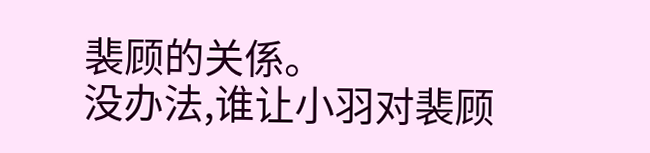裴顾的关係。
没办法,谁让小羽对裴顾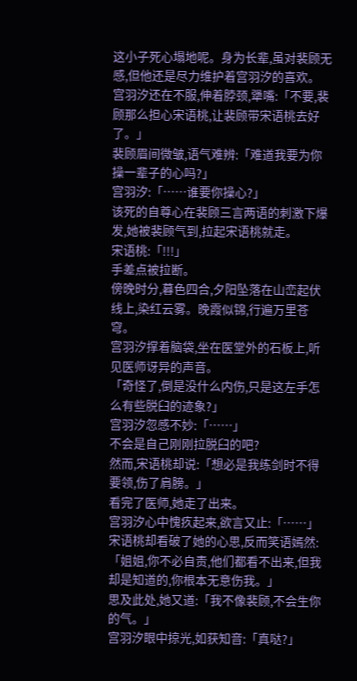这小子死心塌地呢。身为长辈,虽对裴顾无感,但他还是尽力维护着宫羽汐的喜欢。
宫羽汐还在不服,伸着脖颈,犟嘴:「不要,裴顾那么担心宋语桃,让裴顾带宋语桃去好了。」
裴顾眉间微皱,语气难辨:「难道我要为你操一辈子的心吗?」
宫羽汐:「……谁要你操心?」
该死的自尊心在裴顾三言两语的刺激下爆发,她被裴顾气到,拉起宋语桃就走。
宋语桃:「!!!」
手差点被拉断。
傍晚时分,暮色四合,夕阳坠落在山峦起伏线上,染红云雾。晚霞似锦,行遍万里苍穹。
宫羽汐撑着脑袋,坐在医堂外的石板上,听见医师讶异的声音。
「奇怪了,倒是没什么内伤,只是这左手怎么有些脱臼的迹象?」
宫羽汐忽感不妙:「……」
不会是自己刚刚拉脱臼的吧?
然而,宋语桃却说:「想必是我练剑时不得要领,伤了肩膀。」
看完了医师,她走了出来。
宫羽汐心中愧疚起来,欲言又止:「……」
宋语桃却看破了她的心思,反而笑语嫣然:「姐姐,你不必自责,他们都看不出来,但我却是知道的,你根本无意伤我。」
思及此处,她又道:「我不像裴顾,不会生你的气。」
宫羽汐眼中掠光,如获知音:「真哒?」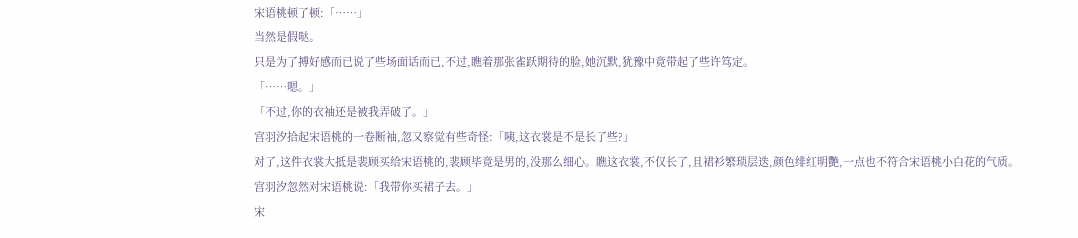宋语桃顿了顿:「……」
当然是假哒。
只是为了搏好感而已说了些场面话而已,不过,瞧着那张雀跃期待的脸,她沉默,犹豫中竟带起了些许笃定。
「……嗯。」
「不过,你的衣袖还是被我弄破了。」
宫羽汐拾起宋语桃的一卷断袖,忽又察觉有些奇怪:「咦,这衣裳是不是长了些?」
对了,这件衣裳大抵是裴顾买给宋语桃的,裴顾毕竟是男的,没那么细心。瞧这衣裳,不仅长了,且裙衫繁琐层迭,颜色绯红明艷,一点也不符合宋语桃小白花的气质。
宫羽汐忽然对宋语桃说:「我带你买裙子去。」
宋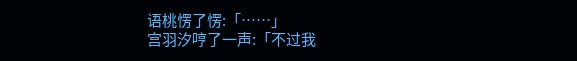语桃愣了愣:「……」
宫羽汐哼了一声:「不过我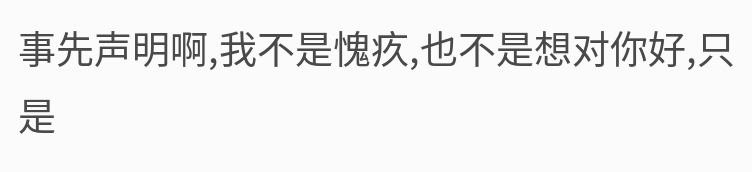事先声明啊,我不是愧疚,也不是想对你好,只是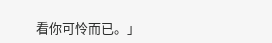看你可怜而已。」